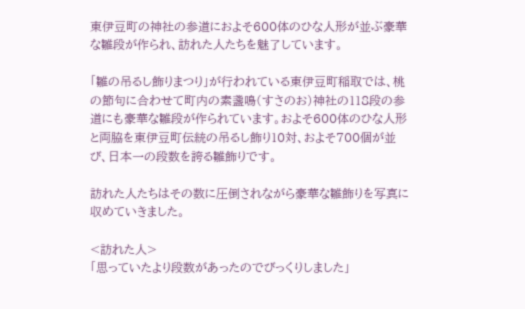東伊豆町の神社の参道におよそ600体のひな人形が並ぶ豪華な雛段が作られ、訪れた人たちを魅了しています。

「雛の吊るし飾りまつり」が行われている東伊豆町稲取では、桃の節句に合わせて町内の素盞鳴(すさのお)神社の118段の参道にも豪華な雛段が作られています。およそ600体のひな人形と両脇を東伊豆町伝統の吊るし飾り10対、およそ700個が並び、日本一の段数を誇る雛飾りです。

訪れた人たちはその数に圧倒されながら豪華な雛飾りを写真に収めていきました。

<訪れた人>
「思っていたより段数があったのでびっくりしました」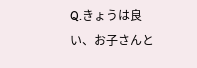Q.きょうは良い、お子さんと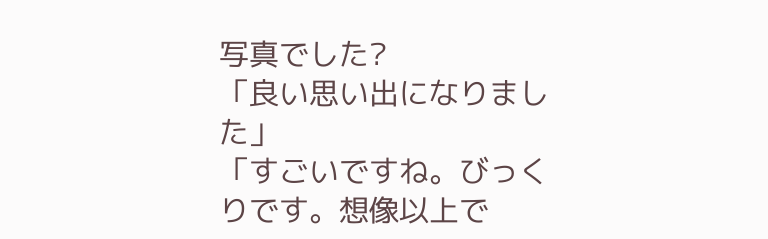写真でした?
「良い思い出になりました」
「すごいですね。びっくりです。想像以上で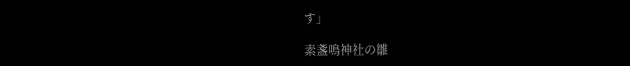す」

素盞鳴神社の雛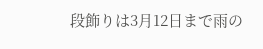段飾りは3月12日まで雨の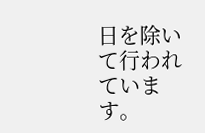日を除いて行われています。